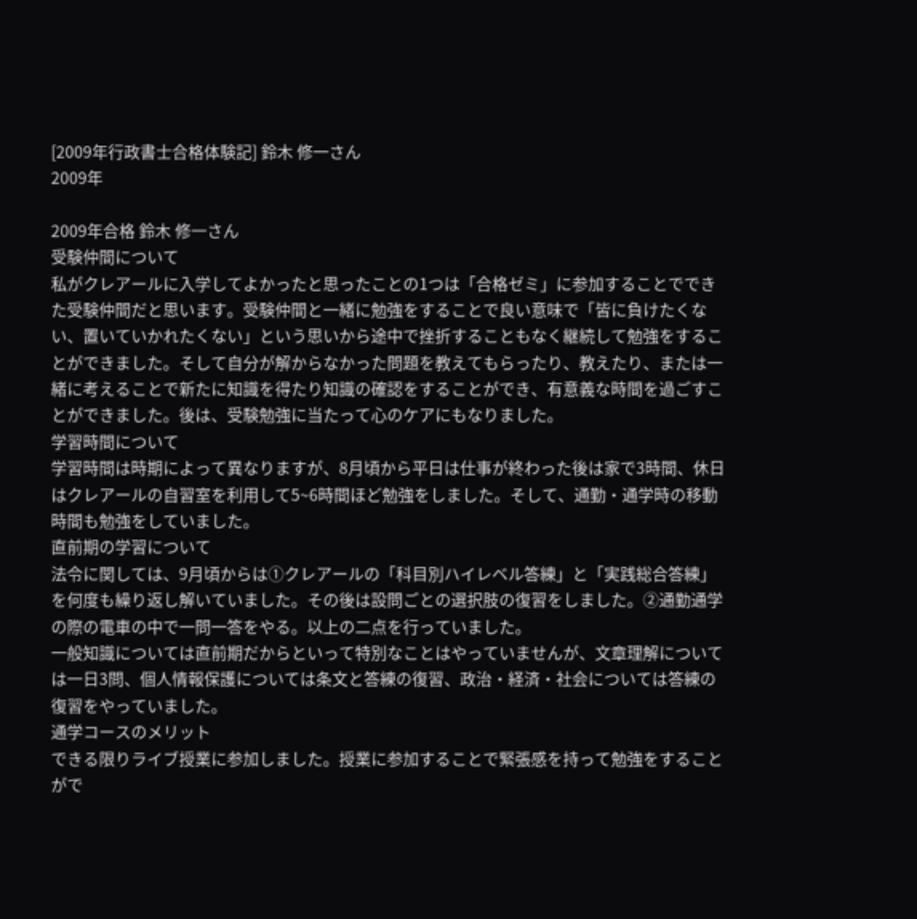[2009年行政書士合格体験記] 鈴木 修一さん
2009年

2009年合格 鈴木 修一さん
受験仲間について
私がクレアールに入学してよかったと思ったことの1つは「合格ゼミ」に参加することでできた受験仲間だと思います。受験仲間と一緒に勉強をすることで良い意味で「皆に負けたくない、置いていかれたくない」という思いから途中で挫折することもなく継続して勉強をすることができました。そして自分が解からなかった問題を教えてもらったり、教えたり、または一緒に考えることで新たに知識を得たり知識の確認をすることができ、有意義な時間を過ごすことができました。後は、受験勉強に当たって心のケアにもなりました。
学習時間について
学習時間は時期によって異なりますが、8月頃から平日は仕事が終わった後は家で3時間、休日はクレアールの自習室を利用して5~6時間ほど勉強をしました。そして、通勤・通学時の移動時間も勉強をしていました。
直前期の学習について
法令に関しては、9月頃からは①クレアールの「科目別ハイレベル答練」と「実践総合答練」を何度も繰り返し解いていました。その後は設問ごとの選択肢の復習をしました。②通勤通学の際の電車の中で一問一答をやる。以上の二点を行っていました。
一般知識については直前期だからといって特別なことはやっていませんが、文章理解については一日3問、個人情報保護については条文と答練の復習、政治・経済・社会については答練の復習をやっていました。
通学コースのメリット
できる限りライブ授業に参加しました。授業に参加することで緊張感を持って勉強をすることがで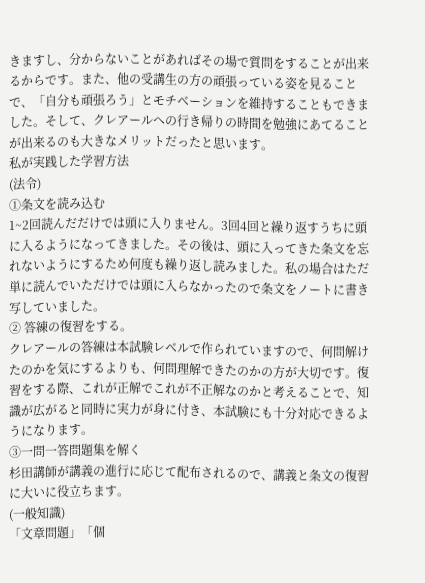きますし、分からないことがあればその場で質問をすることが出来るからです。また、他の受講生の方の頑張っている姿を見ることで、「自分も頑張ろう」とモチベーションを維持することもできました。そして、クレアールへの行き帰りの時間を勉強にあてることが出来るのも大きなメリットだったと思います。
私が実践した学習方法
(法令)
①条文を読み込む
1~2回読んだだけでは頭に入りません。3回4回と繰り返すうちに頭に入るようになってきました。その後は、頭に入ってきた条文を忘れないようにするため何度も繰り返し読みました。私の場合はただ単に読んでいただけでは頭に入らなかったので条文をノートに書き写していました。
② 答練の復習をする。
クレアールの答練は本試験レベルで作られていますので、何問解けたのかを気にするよりも、何問理解できたのかの方が大切です。復習をする際、これが正解でこれが不正解なのかと考えることで、知識が広がると同時に実力が身に付き、本試験にも十分対応できるようになります。
③一問一答問題集を解く
杉田講師が講義の進行に応じて配布されるので、講義と条文の復習に大いに役立ちます。
(一般知識)
「文章問題」「個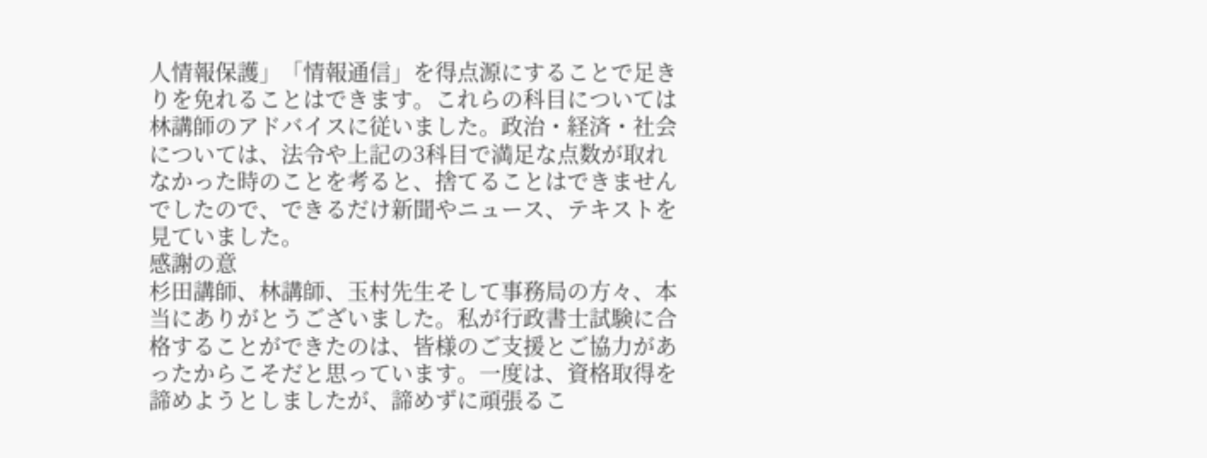人情報保護」「情報通信」を得点源にすることで足きりを免れることはできます。これらの科目については林講師のアドバイスに従いました。政治・経済・社会については、法令や上記の3科目で満足な点数が取れなかった時のことを考ると、捨てることはできませんでしたので、できるだけ新聞やニュース、テキストを見ていました。
感謝の意
杉田講師、林講師、玉村先生そして事務局の方々、本当にありがとうございました。私が行政書士試験に合格することができたのは、皆様のご支援とご協力があったからこそだと思っています。一度は、資格取得を諦めようとしましたが、諦めずに頑張るこ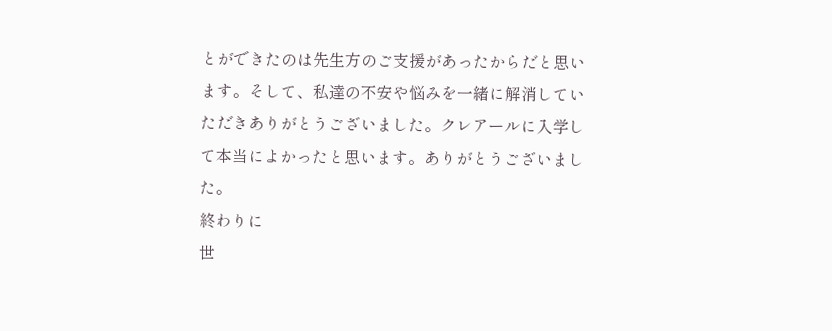とができたのは先生方のご支援があったからだと思います。そして、私達の不安や悩みを一緒に解消していただきありがとうございました。クレアールに入学して本当によかったと思います。ありがとうございました。
終わりに
世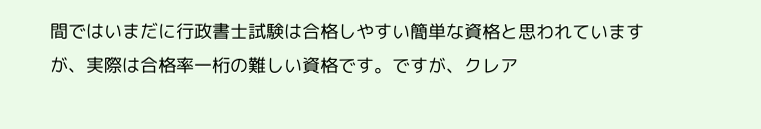間ではいまだに行政書士試験は合格しやすい簡単な資格と思われていますが、実際は合格率一桁の難しい資格です。ですが、クレア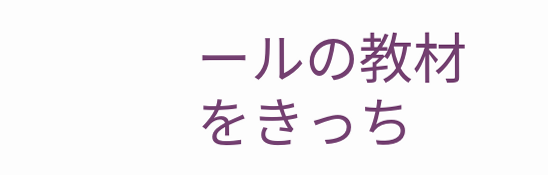ールの教材をきっち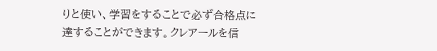りと使い、学習をすることで必ず合格点に達することができます。クレアールを信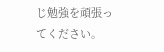じ勉強を頑張ってください。